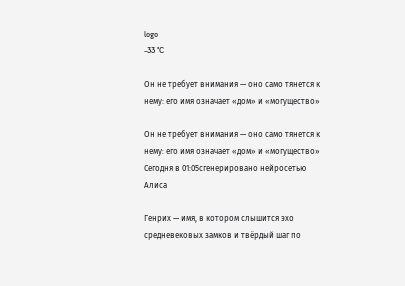logo
-33 °C

Он не требует внимания — оно само тянется к нему: его имя означает «дом» и «могущество»

Он не требует внимания — оно само тянется к нему: его имя означает «дом» и «могущество»
Сегодня в 01:05сгенерировано нейросетью Алиса

Генрих — имя, в котором слышится эхо средневековых замков и твёрдый шаг по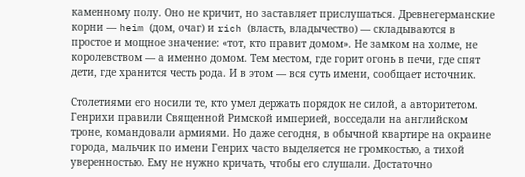каменному полу. Оно не кричит, но заставляет прислушаться. Древнегерманские корни — heim (дом, очаг) и rich (власть, владычество) — складываются в простое и мощное значение: «тот, кто правит домом». Не замком на холме, не королевством — а именно домом. Тем местом, где горит огонь в печи, где спят дети, где хранится честь рода. И в этом — вся суть имени, сообщает источник.

Столетиями его носили те, кто умел держать порядок не силой, а авторитетом. Генрихи правили Священной Римской империей, восседали на английском троне, командовали армиями. Но даже сегодня, в обычной квартире на окраине города, мальчик по имени Генрих часто выделяется не громкостью, а тихой уверенностью. Ему не нужно кричать, чтобы его слушали. Достаточно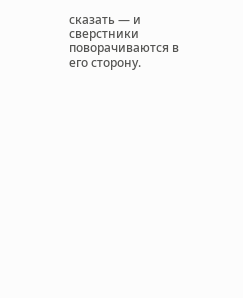сказать — и сверстники поворачиваются в его сторону.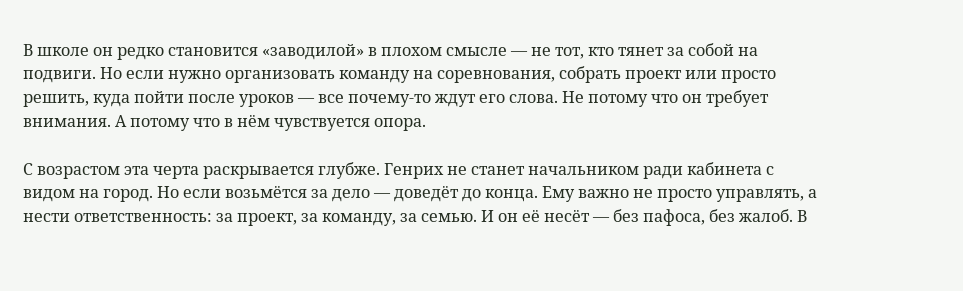В школе он редко становится «заводилой» в плохом смысле — не тот, кто тянет за собой на подвиги. Но если нужно организовать команду на соревнования, собрать проект или просто решить, куда пойти после уроков — все почему-то ждут его слова. Не потому что он требует внимания. А потому что в нём чувствуется опора.

С возрастом эта черта раскрывается глубже. Генрих не станет начальником ради кабинета с видом на город. Но если возьмётся за дело — доведёт до конца. Ему важно не просто управлять, а нести ответственность: за проект, за команду, за семью. И он её несёт — без пафоса, без жалоб. В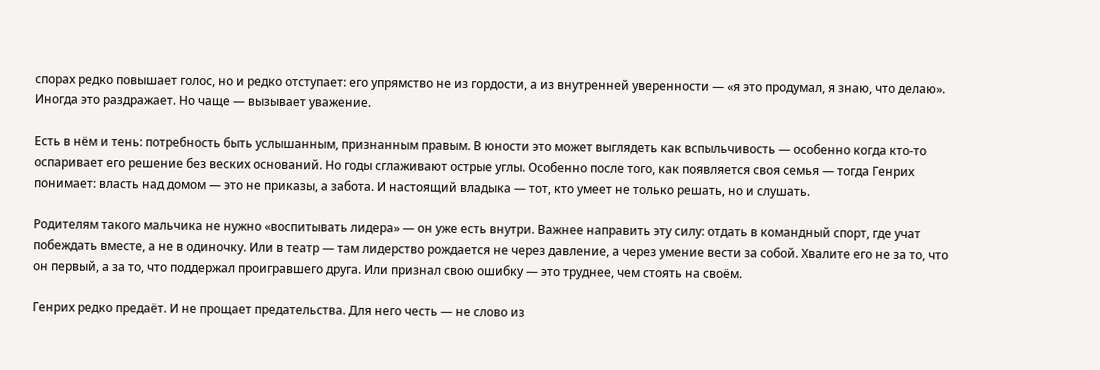спорах редко повышает голос, но и редко отступает: его упрямство не из гордости, а из внутренней уверенности — «я это продумал, я знаю, что делаю». Иногда это раздражает. Но чаще — вызывает уважение.

Есть в нём и тень: потребность быть услышанным, признанным правым. В юности это может выглядеть как вспыльчивость — особенно когда кто-то оспаривает его решение без веских оснований. Но годы сглаживают острые углы. Особенно после того, как появляется своя семья — тогда Генрих понимает: власть над домом — это не приказы, а забота. И настоящий владыка — тот, кто умеет не только решать, но и слушать.

Родителям такого мальчика не нужно «воспитывать лидера» — он уже есть внутри. Важнее направить эту силу: отдать в командный спорт, где учат побеждать вместе, а не в одиночку. Или в театр — там лидерство рождается не через давление, а через умение вести за собой. Хвалите его не за то, что он первый, а за то, что поддержал проигравшего друга. Или признал свою ошибку — это труднее, чем стоять на своём.

Генрих редко предаёт. И не прощает предательства. Для него честь — не слово из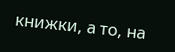книжки, а то, на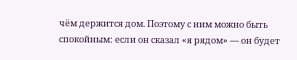чём держится дом. Поэтому с ним можно быть спокойным: если он сказал «я рядом» — он будет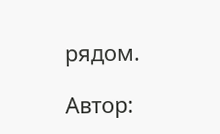рядом.

Автор: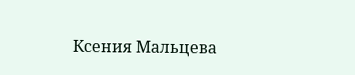Ксения Мальцева